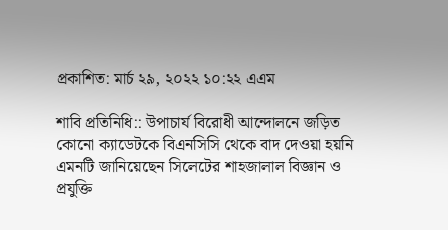প্রকাশিত: মার্চ ২৯, ২০২২ ১০:২২ এএম

শাবি প্রতিনিধি:: উপাচার্য বিরোধী আন্দোলনে জড়িত কোনো ক্যাডেটকে বিএনসিসি থেকে বাদ দেওয়া হয়নি এমনটি জানিয়েছেন সিলেটের শাহজালাল বিজ্ঞান ও প্রযুক্তি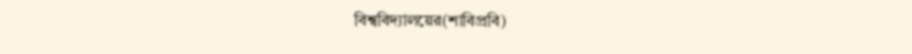বিশ্ববিদ্যালয়ের(শাবিপ্রবি)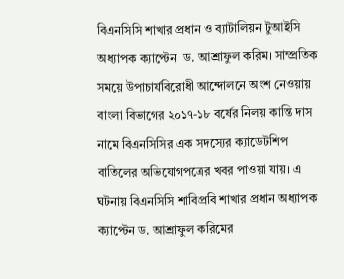বিএনসিসি শাখার প্রধান ও ব্যাটালিয়ন টুআইসি অধ্যাপক ক্যাপ্টেন  ড. আশ্রাফুল করিম। সাম্প্রতিক সময়ে উপাচার্যবিরোধী আন্দোলনে অংশ নেওয়ায় বাংলা বিভাগের ২০১৭-১৮ বর্ষের নিলয় কান্তি দাস নামে বিএনসিসির এক সদস্যের ক্যাডেটশিপ বাতিলের অভিযোগপত্রের খবর পাওয়া যায়। এ ঘটনায় বিএনসিসি শাবিপ্রবি শাখার প্রধান অধ্যাপক ক্যাপ্টেন ড. আশ্রাফুল করিমের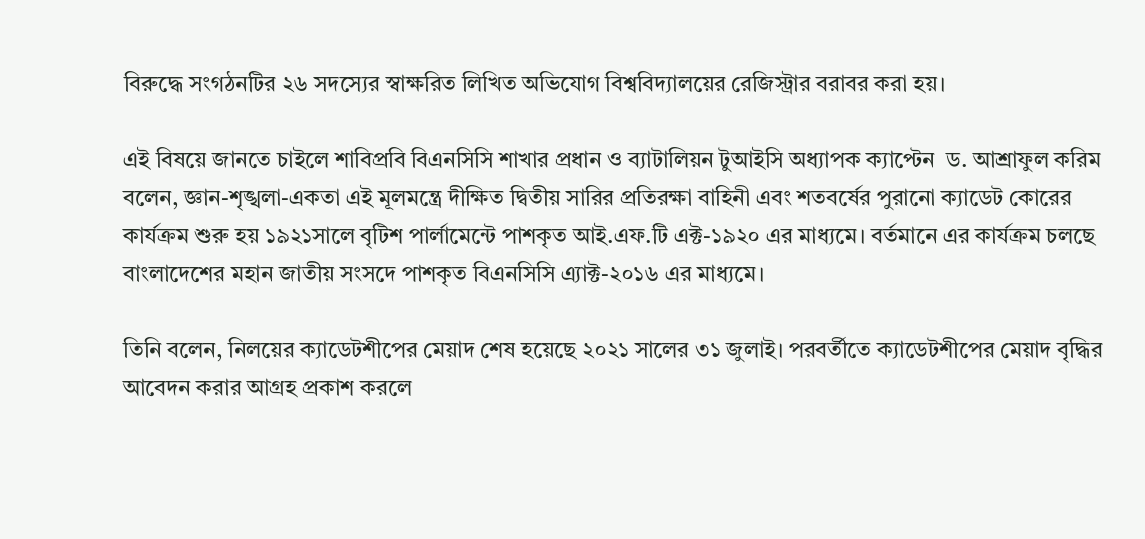বিরুদ্ধে সংগঠনটির ২৬ সদস্যের স্বাক্ষরিত লিখিত অভিযোগ বিশ্ববিদ্যালয়ের রেজিস্ট্রার বরাবর করা হয়।

এই বিষয়ে জানতে চাইলে শাবিপ্রবি বিএনসিসি শাখার প্রধান ও ব্যাটালিয়ন টুআইসি অধ্যাপক ক্যাপ্টেন  ড. আশ্রাফুল করিম বলেন, জ্ঞান-শৃঙ্খলা-একতা এই মূলমন্ত্রে দীক্ষিত দ্বিতীয় সারির প্রতিরক্ষা বাহিনী এবং শতবর্ষের পুরানো ক্যাডেট কোরের কার্যক্রম শুরু হয় ১৯২১সালে বৃটিশ পার্লামেন্টে পাশকৃত আই.এফ.টি এক্ট-১৯২০ এর মাধ্যমে। বর্তমানে এর কার্যক্রম চলছে বাংলাদেশের মহান জাতীয় সংসদে পাশকৃত বিএনসিসি এ্যাক্ট-২০১৬ এর মাধ্যমে।

তিনি বলেন, নিলয়ের ক্যাডেটশীপের মেয়াদ শেষ হয়েছে ২০২১ সালের ৩১ জুলাই। পরবর্তীতে ক্যাডেটশীপের মেয়াদ বৃদ্ধির আবেদন করার আগ্রহ প্রকাশ করলে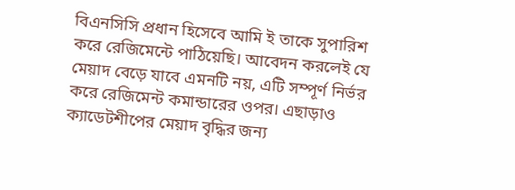বিএনসিসি প্রধান হিসেবে আমি ই তাকে সুপারিশ করে রেজিমেন্টে পাঠিয়েছি। আবেদন করলেই যে মেয়াদ বেড়ে যাবে এমনটি নয়, এটি সম্পূর্ণ নির্ভর করে রেজিমেন্ট কমান্ডারের ওপর। এছাড়াও ক্যাডেটশীপের মেয়াদ বৃদ্ধির জন্য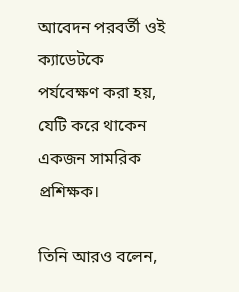আবেদন পরবর্তী ওই ক্যাডেটকে পর্যবেক্ষণ করা হয়, যেটি করে থাকেন একজন সামরিক প্রশিক্ষক।

তিনি আরও বলেন,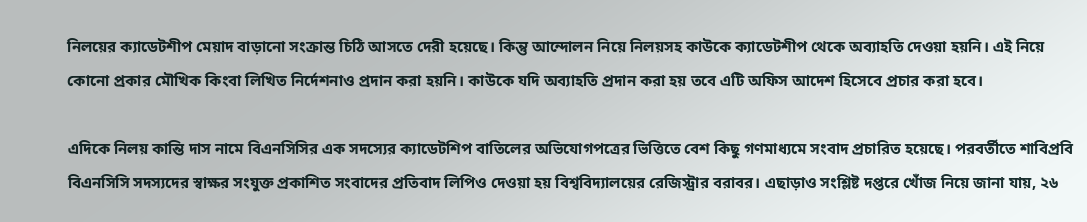নিলয়ের ক্যাডেটশীপ মেয়াদ বাড়ানো সংক্রান্ত চিঠি আসতে দেরী হয়েছে। কিন্তু আন্দোলন নিয়ে নিলয়সহ কাউকে ক্যাডেটশীপ থেকে অব্যাহতি দেওয়া হয়নি। এই নিয়ে কোনো প্রকার মৌখিক কিংবা লিখিত নির্দেশনাও প্রদান করা হয়নি। কাউকে যদি অব্যাহতি প্রদান করা হয় তবে এটি অফিস আদেশ হিসেবে প্রচার করা হবে।

এদিকে নিলয় কান্তি দাস নামে বিএনসিসির এক সদস্যের ক্যাডেটশিপ বাতিলের অভিযোগপত্রের ভিত্তিতে বেশ কিছু গণমাধ্যমে সংবাদ প্রচারিত হয়েছে। পরবর্তীতে শাবিপ্রবি বিএনসিসি সদস্যদের স্বাক্ষর সংযুক্ত প্রকাশিত সংবাদের প্রতিবাদ লিপিও দেওয়া হয় বিশ্ববিদ্যালয়ের রেজিস্ট্রার বরাবর। এছাড়াও সংশ্লিষ্ট দপ্তরে খোঁজ নিয়ে জানা যায়, ২৬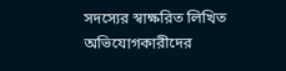সদস্যের স্বাক্ষরিত লিখিত অভিযোগকারীদের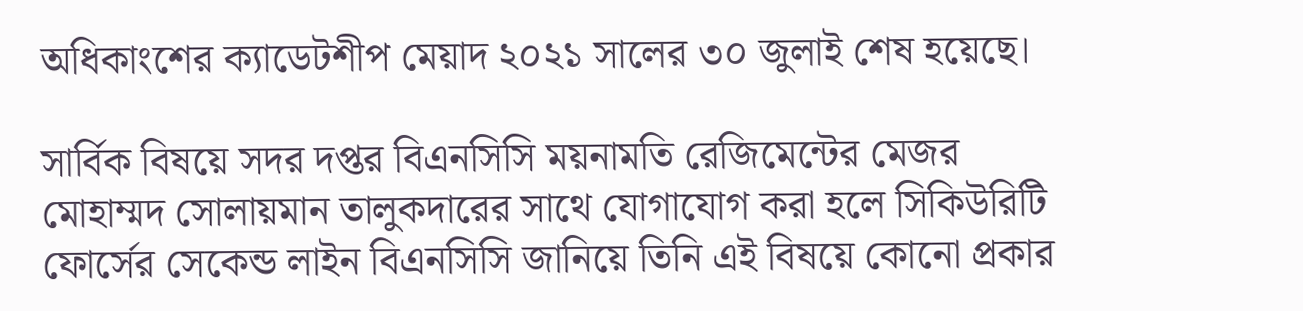অধিকাংশের ক্যাডেটশীপ মেয়াদ ২০২১ সালের ৩০ জুলাই শেষ হয়েছে।

সার্বিক বিষয়ে সদর দপ্তর বিএনসিসি ময়নামতি রেজিমেন্টের মেজর মোহাম্মদ সোলায়মান তালুকদারের সাথে যোগাযোগ করা হলে সিকিউরিটি ফোর্সের সেকেন্ড লাইন বিএনসিসি জানিয়ে তিনি এই বিষয়ে কোনো প্রকার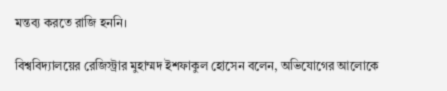মন্তব্য করতে রাজি হননি।

বিশ্ববিদ্যালয়ের রেজিস্ট্রার মুহাম্মদ ইশফাকুল হোসেন বলেন, অভিযোগের আলোকে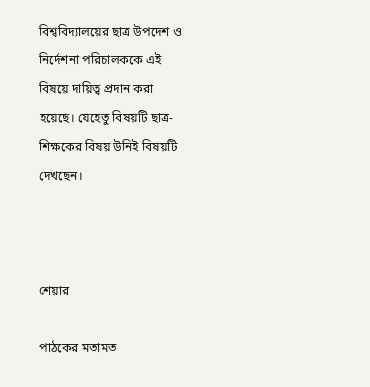বিশ্ববিদ্যালয়ের ছাত্র উপদেশ ও নির্দেশনা পরিচালককে এই বিষয়ে দায়িত্ব প্রদান করা হয়েছে। যেহেতু বিষয়টি ছাত্র-শিক্ষকের বিষয় উনিই বিষয়টি দেখছেন।



শেয়ার

পাঠকের মতামত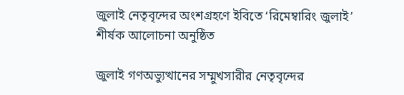জুলাই নেতৃবৃন্দের অংশগ্রহণে ইবিতে ‘রিমেম্বারিং জুলাই’ শীর্ষক আলোচনা অনুষ্ঠিত

জুলাই গণঅভ্যুত্থানের সম্মুখসারীর নেতৃবৃন্দের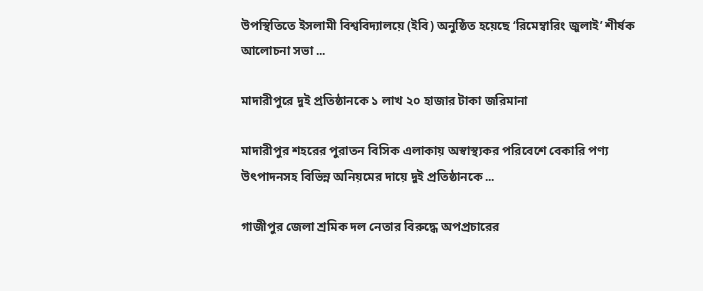উপস্থিতিতে ইসলামী বিশ্ববিদ্যালয়ে (ইবি) অনুষ্ঠিত হয়েছে ‘রিমেম্বারিং জুলাই’ শীর্ষক আলোচনা সভা ...

মাদারীপুরে দুই প্রতিষ্ঠানকে ১ লাখ ২০ হাজার টাকা জরিমানা

মাদারীপুর শহরের পুরাতন বিসিক এলাকায় অস্বাস্থ্যকর পরিবেশে বেকারি পণ্য উৎপাদনসহ বিভিন্ন অনিয়মের দায়ে দুই প্রতিষ্ঠানকে ...

গাজীপুর জেলা শ্রমিক দল নেতার বিরুদ্ধে অপপ্রচারের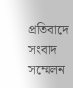প্রতিবাদে সংবাদ সম্মেলন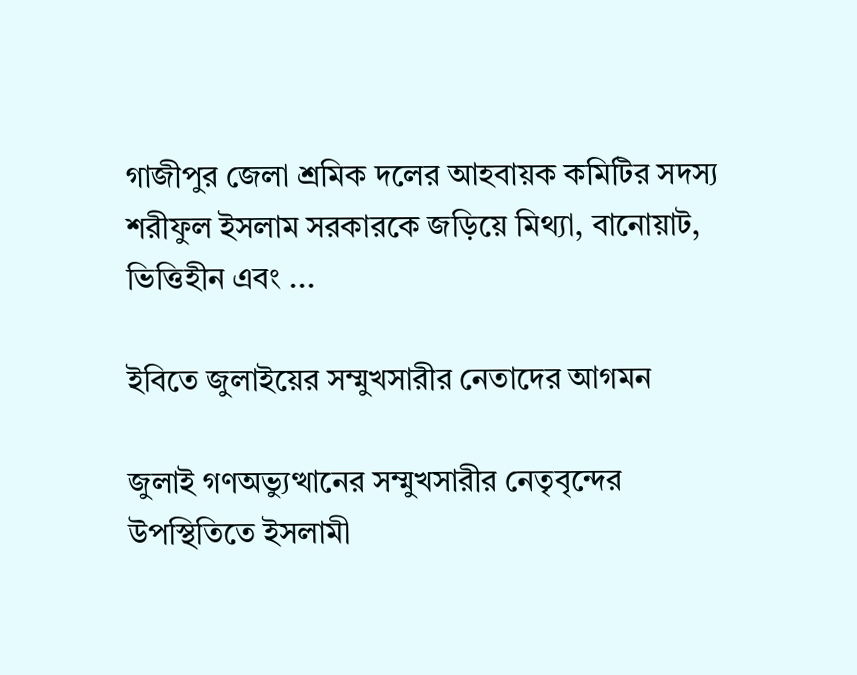গাজীপুর জেলা শ্রমিক দলের আহবায়ক কমিটির সদস্য শরীফুল ইসলাম সরকারকে জড়িয়ে মিথ্যা, বানোয়াট, ভিত্তিহীন এবং ...

ইবিতে জুলাইয়ের সম্মুখসারীর নেতাদের আগমন

জুলাই গণঅভ্যুত্থানের সম্মুখসারীর নেতৃবৃন্দের উপস্থিতিতে ইসলামী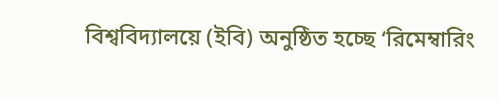বিশ্ববিদ্যালয়ে (ইবি) অনুষ্ঠিত হচ্ছে ‘রিমেম্বারিং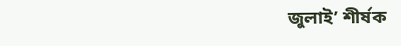জুলাই’ শীর্ষক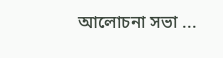আলোচনা সভা ...